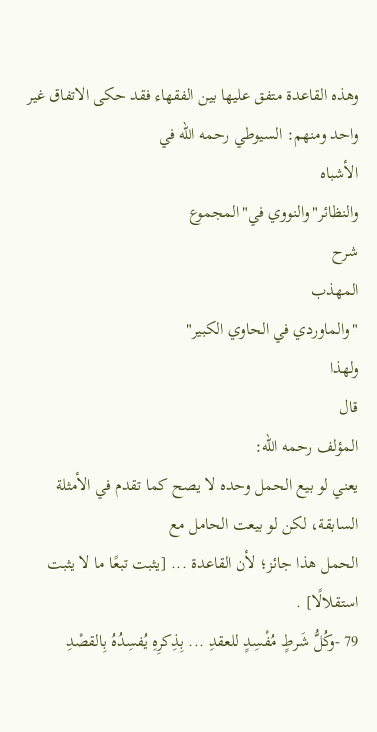وهذه القاعدة متفق عليها بين الفقهاء فقد حكى الاتفاق غير واحد ومنهم: السيوطي رحمه الله في
الأشباه
والنظائر"والنووي في"المجموع
شرح
المهذب
"والماوردي في الحاوي الكبير"
ولهذا
قال
المؤلف رحمه الله:
يعني لو بيع الحمل وحده لا يصح كما تقدم في الأمثلة السابقة، لكن لو بيعت الحامل مع
الحمل هذا جائز؛ لأن القاعدة ... [يثبت تبعًا ما لا يثبت استقلالًا] .
79 -وكُلُّ شَرطٍ مُفْسِدٍ للعقدِ ... بِذِكرِهِ يُفسِدُهُ بِالقصْدِ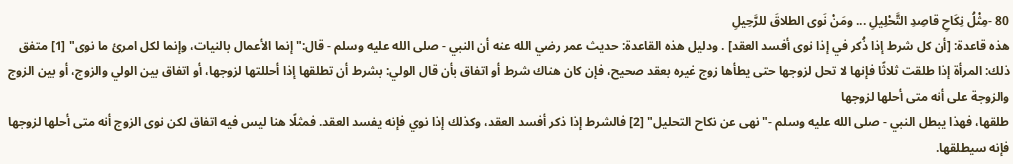80 -مِثْلُ نِكَاحِ قاصِدِ التَّحْلِيلِ ... ومَنْ نَوى الطلاقَ للرَّحِيلِ
هذه قاعدة: [أن كل شرط إذا ذُكر في إذا نوى أفسد العقد] . ودليل هذه القاعدة: حديث عمر رضي الله عنه أن النبي - صلى الله عليه وسلم - قال:"إنما الأعمال بالنيات، وإنما لكل امرئ ما نوى" [1] متفق ذلك: المرأة إذا طلقت ثلاثًا فإنها لا تحل لزوجها حتى يطأها زوج غيره بعقد صحيح، فإن كان هناك شرط أو اتفاق بأن قال الولي: بشرط أن تطلقها إذا أحللتها لزوجها، أو اتفاق بين الولي والزوج، أو بين الزوج والزوجة على أنه متى أحلها لزوجها
طلقها، فهذا يبطل النبي - صلى الله عليه وسلم -"نهى عن نكاح التحليل" [2] فالشرط إذا ذكر أفسد العقد، وكذلك إذا نوي فإنه يفسد العقد. فمثلًا هنا ليس فيه اتفاق لكن نوى الزوج أنه متى أحلها لزوجها فإنه سيطلقها.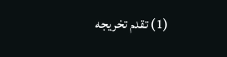(1) تقدم تخريجه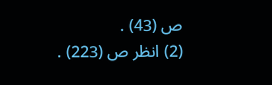ص (43) .
(2) انظر ص (223) .